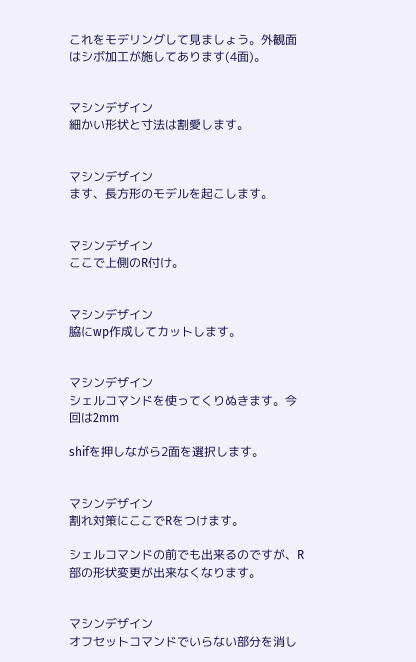これをモデリングして見ましょう。外観面はシボ加工が施してあります(4面)。


マシンデザイン
細かい形状と寸法は割愛します。


マシンデザイン
ます、長方形のモデルを起こします。


マシンデザイン
ここで上側のR付け。


マシンデザイン
脇にwp作成してカットします。


マシンデザイン
シェルコマンドを使ってくりぬきます。今回は2mm

shifを押しながら2面を選択します。


マシンデザイン
割れ対策にここでRをつけます。

シェルコマンドの前でも出来るのですが、R部の形状変更が出来なくなります。


マシンデザイン
オフセットコマンドでいらない部分を消し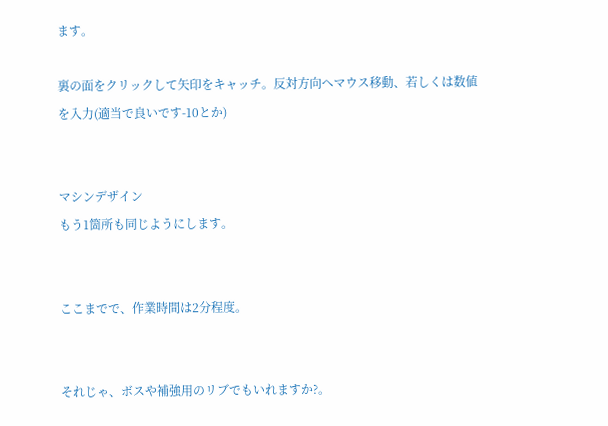ます。

裏の面をクリックして矢印をキャッチ。反対方向へマウス移動、若しくは数値を入力(適当で良いです-10とか)


マシンデザイン
もう1箇所も同じようにします。


ここまでで、作業時間は2分程度。


それじゃ、ボスや補強用のリブでもいれますか?。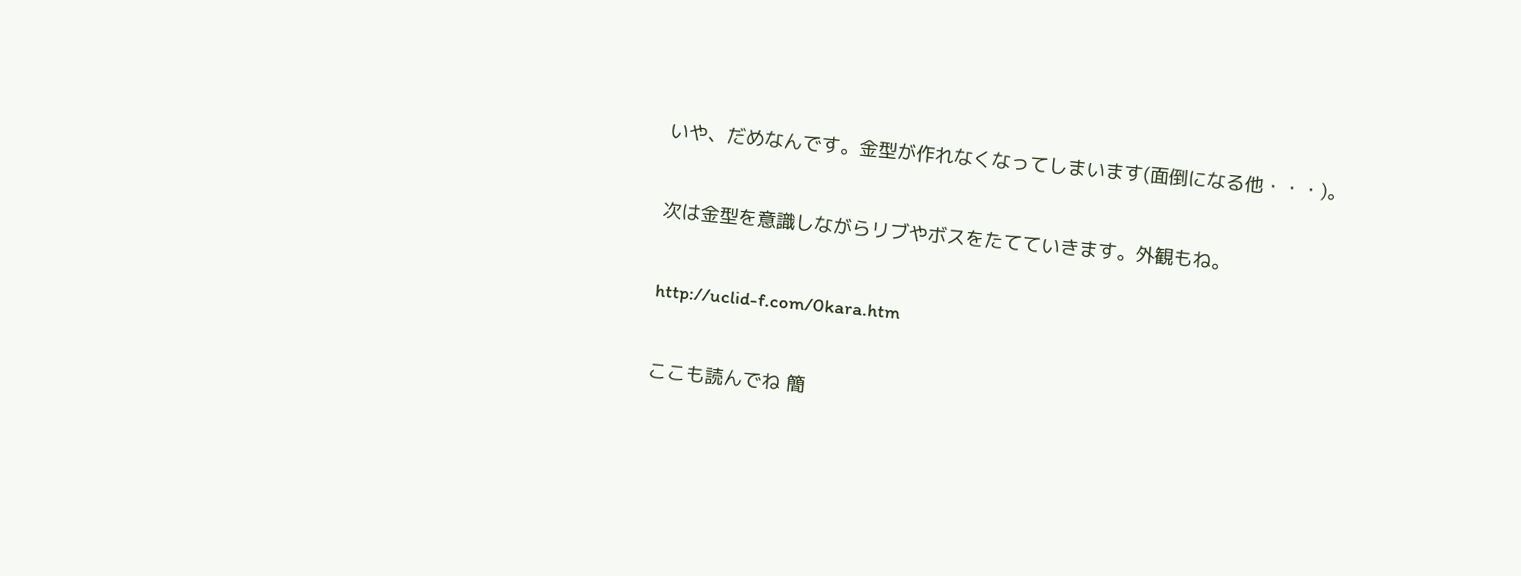いや、だめなんです。金型が作れなくなってしまいます(面倒になる他・・・)。


次は金型を意識しながらリブやボスをたてていきます。外観もね。


http://uclid-f.com/0kara.htm


ここも読んでね 簡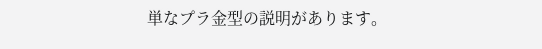単なプラ金型の説明があります。